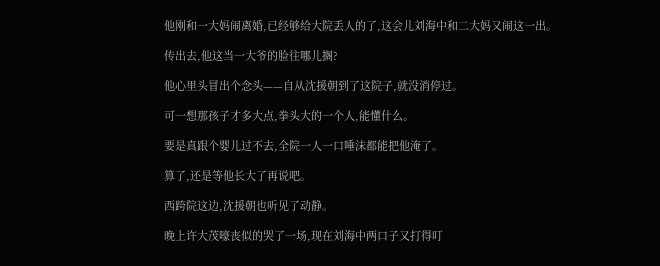他刚和一大妈闹离婚,已经够给大院丢人的了,这会儿刘海中和二大妈又闹这一出。

传出去,他这当一大爷的脸往哪儿搁?

他心里头冒出个念头——自从沈援朝到了这院子,就没消停过。

可一想那孩子才多大点,拳头大的一个人,能懂什么。

要是真跟个婴儿过不去,全院一人一口唾沫都能把他淹了。

算了,还是等他长大了再说吧。

西跨院这边,沈援朝也听见了动静。

晚上许大茂嚎丧似的哭了一场,现在刘海中两口子又打得叮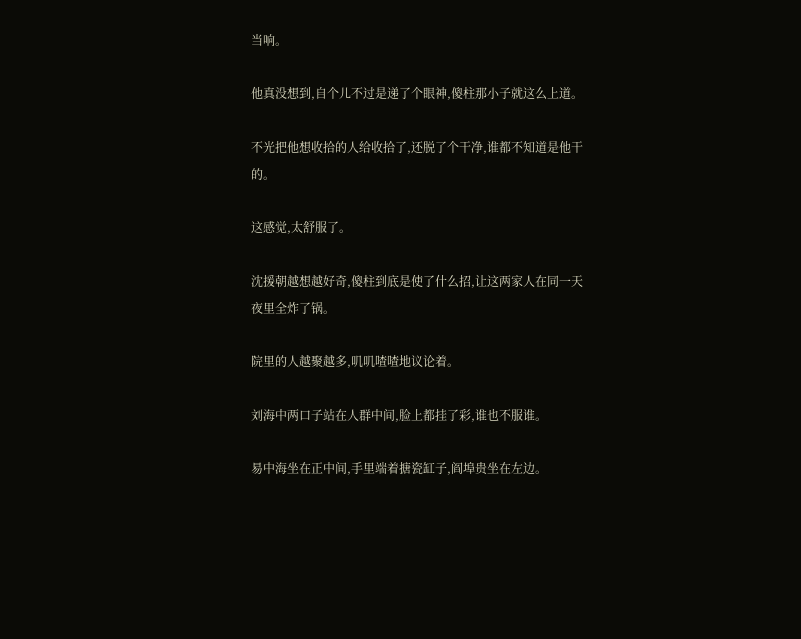当响。

他真没想到,自个儿不过是递了个眼神,傻柱那小子就这么上道。

不光把他想收拾的人给收拾了,还脱了个干净,谁都不知道是他干的。

这感觉,太舒服了。

沈援朝越想越好奇,傻柱到底是使了什么招,让这两家人在同一天夜里全炸了锅。

院里的人越聚越多,叽叽喳喳地议论着。

刘海中两口子站在人群中间,脸上都挂了彩,谁也不服谁。

易中海坐在正中间,手里端着搪瓷缸子,阎埠贵坐在左边。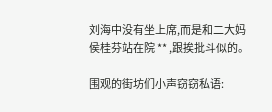刘海中没有坐上席,而是和二大妈侯桂芬站在院 ** ,跟挨批斗似的。

围观的街坊们小声窃窃私语: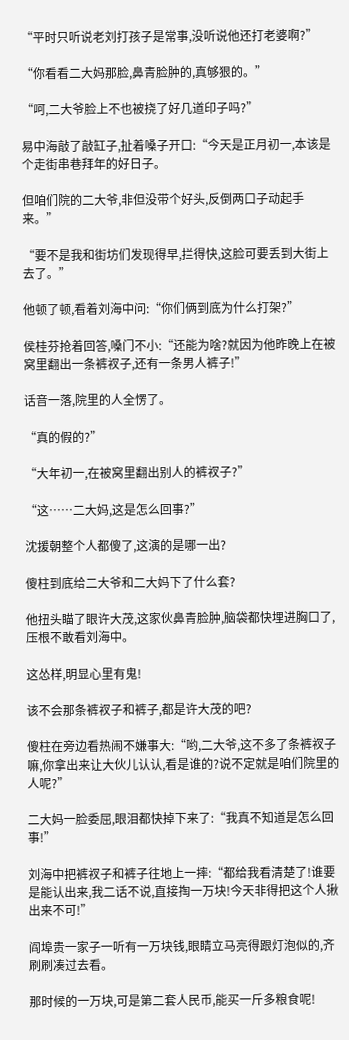“平时只听说老刘打孩子是常事,没听说他还打老婆啊?”

“你看看二大妈那脸,鼻青脸肿的,真够狠的。”

“呵,二大爷脸上不也被挠了好几道印子吗?”

易中海敲了敲缸子,扯着嗓子开口:“今天是正月初一,本该是个走街串巷拜年的好日子。

但咱们院的二大爷,非但没带个好头,反倒两口子动起手来。”

“要不是我和街坊们发现得早,拦得快,这脸可要丢到大街上去了。”

他顿了顿,看着刘海中问:“你们俩到底为什么打架?”

侯桂芬抢着回答,嗓门不小:“还能为啥?就因为他昨晚上在被窝里翻出一条裤衩子,还有一条男人裤子!”

话音一落,院里的人全愣了。

“真的假的?”

“大年初一,在被窝里翻出别人的裤衩子?”

“这……二大妈,这是怎么回事?”

沈援朝整个人都傻了,这演的是哪一出?

傻柱到底给二大爷和二大妈下了什么套?

他扭头瞄了眼许大茂,这家伙鼻青脸肿,脑袋都快埋进胸口了,压根不敢看刘海中。

这怂样,明显心里有鬼!

该不会那条裤衩子和裤子,都是许大茂的吧?

傻柱在旁边看热闹不嫌事大:“哟,二大爷,这不多了条裤衩子嘛,你拿出来让大伙儿认认,看是谁的?说不定就是咱们院里的人呢?”

二大妈一脸委屈,眼泪都快掉下来了:“我真不知道是怎么回事!”

刘海中把裤衩子和裤子往地上一摔:“都给我看清楚了!谁要是能认出来,我二话不说,直接掏一万块!今天非得把这个人揪出来不可!”

阎埠贵一家子一听有一万块钱,眼睛立马亮得跟灯泡似的,齐刷刷凑过去看。

那时候的一万块,可是第二套人民币,能买一斤多粮食呢!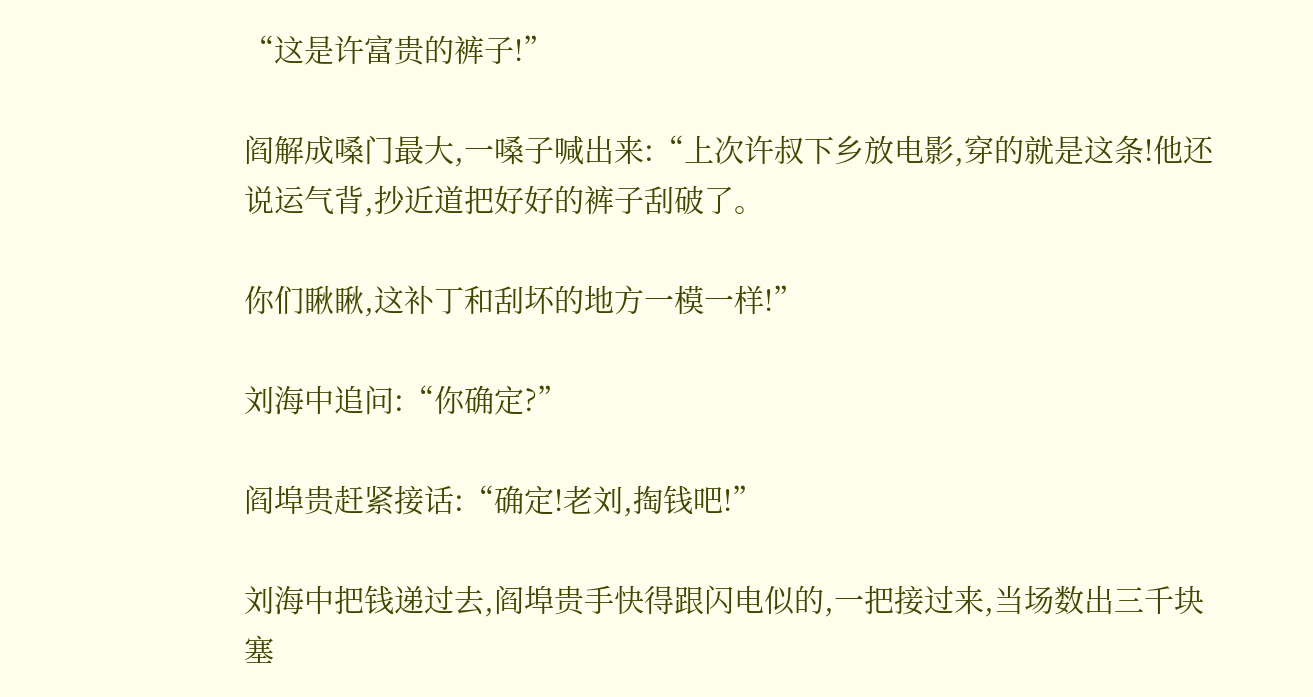“这是许富贵的裤子!”

阎解成嗓门最大,一嗓子喊出来:“上次许叔下乡放电影,穿的就是这条!他还说运气背,抄近道把好好的裤子刮破了。

你们瞅瞅,这补丁和刮坏的地方一模一样!”

刘海中追问:“你确定?”

阎埠贵赶紧接话:“确定!老刘,掏钱吧!”

刘海中把钱递过去,阎埠贵手快得跟闪电似的,一把接过来,当场数出三千块塞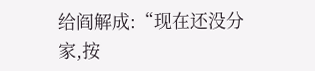给阎解成:“现在还没分家,按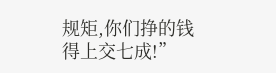规矩,你们挣的钱得上交七成!”